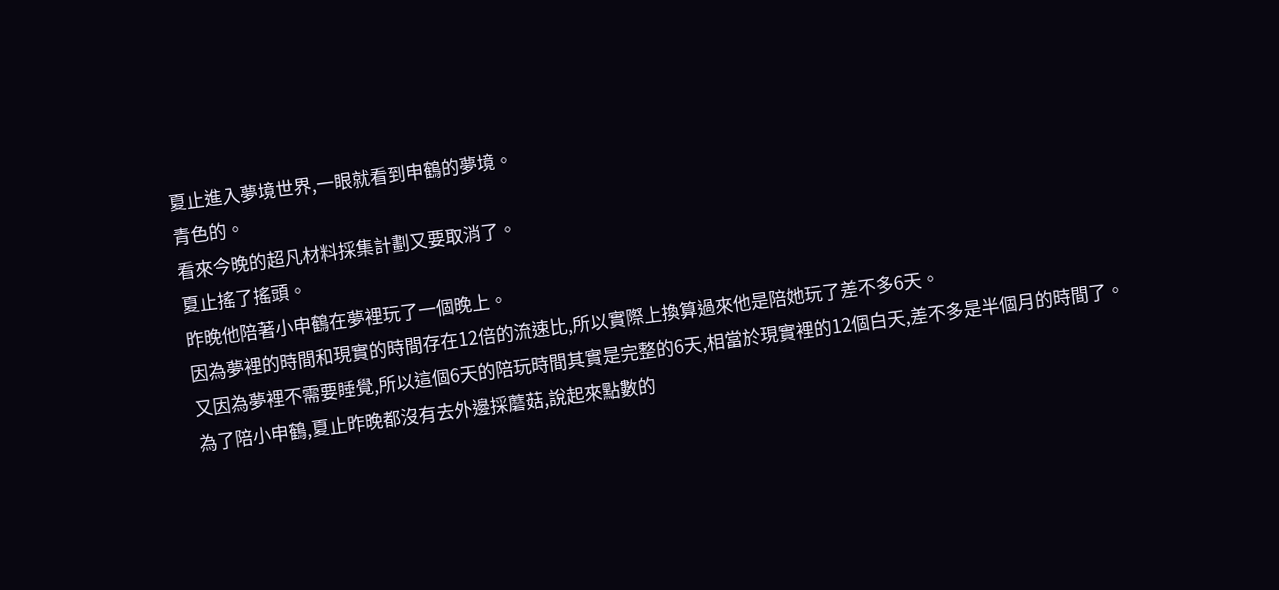夏止進入夢境世界,一眼就看到申鶴的夢境。
青色的。
看來今晚的超凡材料採集計劃又要取消了。
夏止搖了搖頭。
昨晚他陪著小申鶴在夢裡玩了一個晚上。
因為夢裡的時間和現實的時間存在12倍的流速比,所以實際上換算過來他是陪她玩了差不多6天。
又因為夢裡不需要睡覺,所以這個6天的陪玩時間其實是完整的6天,相當於現實裡的12個白天,差不多是半個月的時間了。
為了陪小申鶴,夏止昨晚都沒有去外邊採蘑菇,說起來點數的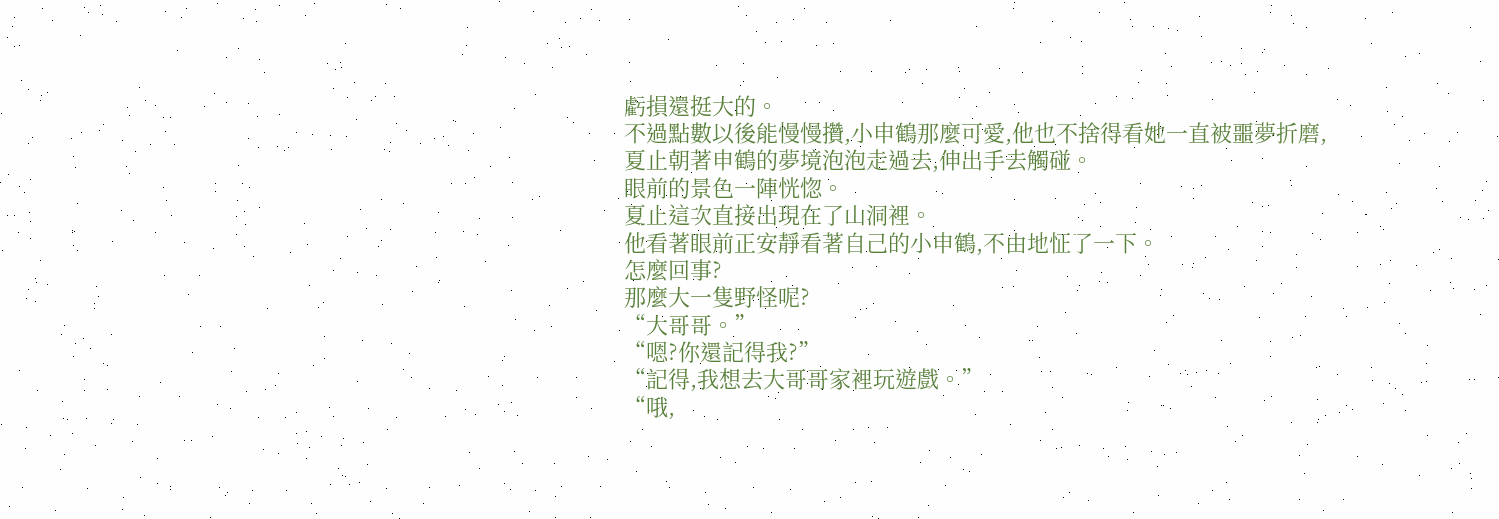虧損還挺大的。
不過點數以後能慢慢攢,小申鶴那麼可愛,他也不捨得看她一直被噩夢折磨,
夏止朝著申鶴的夢境泡泡走過去,伸出手去觸碰。
眼前的景色一陣恍惚。
夏止這次直接出現在了山洞裡。
他看著眼前正安靜看著自己的小申鶴,不由地怔了一下。
怎麼回事?
那麼大一隻野怪呢?
“大哥哥。”
“嗯?你還記得我?”
“記得,我想去大哥哥家裡玩遊戲。”
“哦,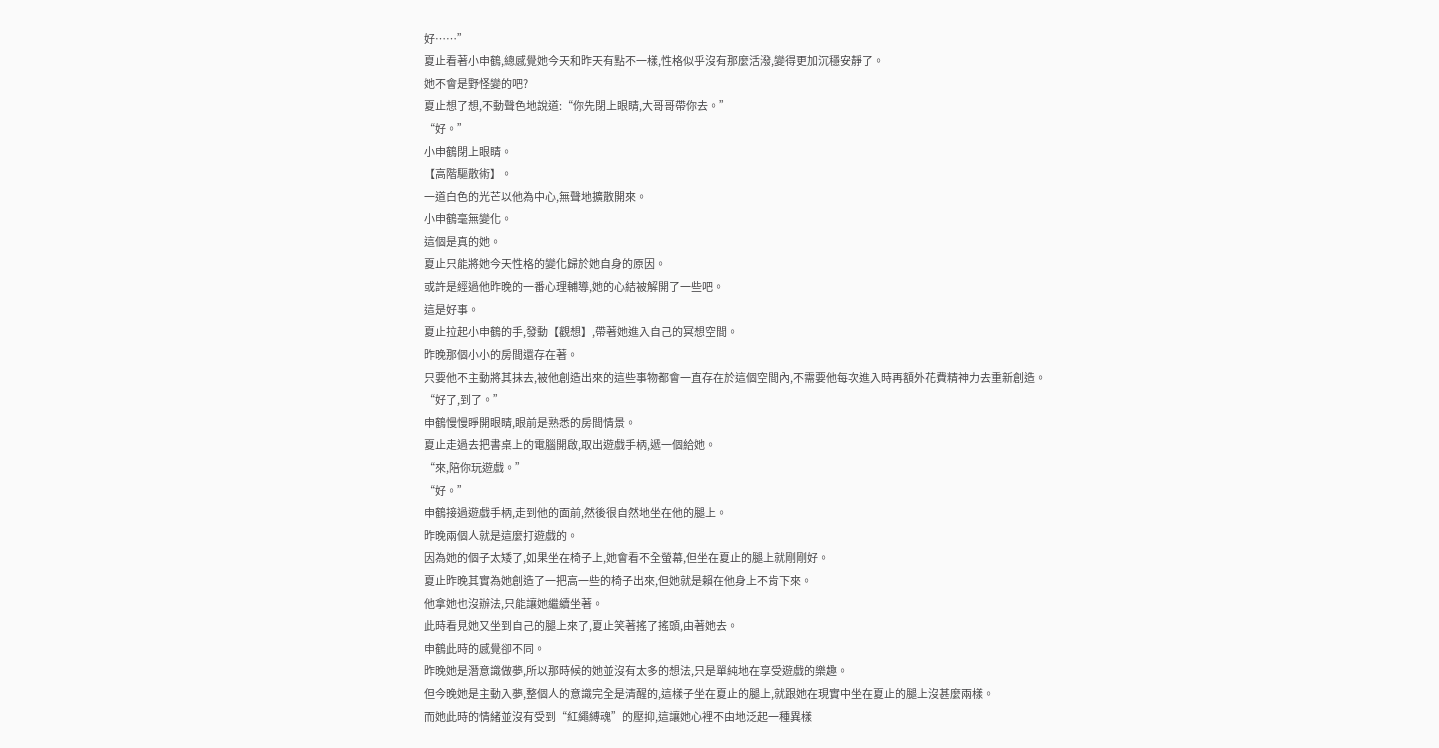好……”
夏止看著小申鶴,總感覺她今天和昨天有點不一樣,性格似乎沒有那麼活潑,變得更加沉穩安靜了。
她不會是野怪變的吧?
夏止想了想,不動聲色地說道:“你先閉上眼睛,大哥哥帶你去。”
“好。”
小申鶴閉上眼睛。
【高階驅散術】。
一道白色的光芒以他為中心,無聲地擴散開來。
小申鶴毫無變化。
這個是真的她。
夏止只能將她今天性格的變化歸於她自身的原因。
或許是經過他昨晚的一番心理輔導,她的心結被解開了一些吧。
這是好事。
夏止拉起小申鶴的手,發動【觀想】,帶著她進入自己的冥想空間。
昨晚那個小小的房間還存在著。
只要他不主動將其抹去,被他創造出來的這些事物都會一直存在於這個空間內,不需要他每次進入時再額外花費精神力去重新創造。
“好了,到了。”
申鶴慢慢睜開眼睛,眼前是熟悉的房間情景。
夏止走過去把書桌上的電腦開啟,取出遊戲手柄,遞一個給她。
“來,陪你玩遊戲。”
“好。”
申鶴接過遊戲手柄,走到他的面前,然後很自然地坐在他的腿上。
昨晚兩個人就是這麼打遊戲的。
因為她的個子太矮了,如果坐在椅子上,她會看不全螢幕,但坐在夏止的腿上就剛剛好。
夏止昨晚其實為她創造了一把高一些的椅子出來,但她就是賴在他身上不肯下來。
他拿她也沒辦法,只能讓她繼續坐著。
此時看見她又坐到自己的腿上來了,夏止笑著搖了搖頭,由著她去。
申鶴此時的感覺卻不同。
昨晚她是潛意識做夢,所以那時候的她並沒有太多的想法,只是單純地在享受遊戲的樂趣。
但今晚她是主動入夢,整個人的意識完全是清醒的,這樣子坐在夏止的腿上,就跟她在現實中坐在夏止的腿上沒甚麼兩樣。
而她此時的情緒並沒有受到“紅繩縛魂”的壓抑,這讓她心裡不由地泛起一種異樣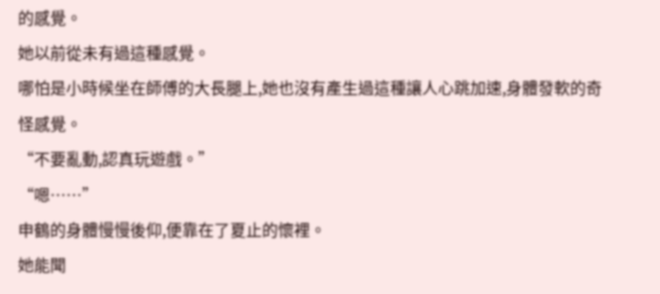的感覺。
她以前從未有過這種感覺。
哪怕是小時候坐在師傅的大長腿上,她也沒有產生過這種讓人心跳加速,身體發軟的奇怪感覺。
“不要亂動,認真玩遊戲。”
“嗯……”
申鶴的身體慢慢後仰,便靠在了夏止的懷裡。
她能聞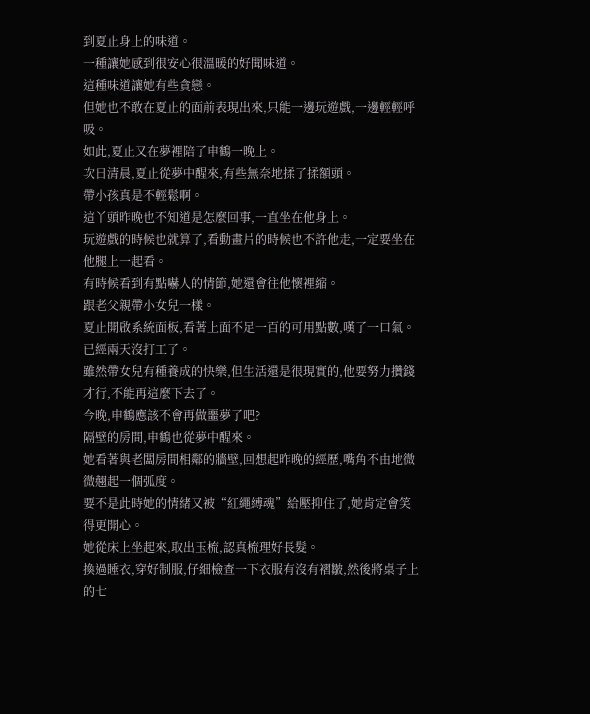到夏止身上的味道。
一種讓她感到很安心很溫暖的好聞味道。
這種味道讓她有些貪戀。
但她也不敢在夏止的面前表現出來,只能一邊玩遊戲,一邊輕輕呼吸。
如此,夏止又在夢裡陪了申鶴一晚上。
次日清晨,夏止從夢中醒來,有些無奈地揉了揉額頭。
帶小孩真是不輕鬆啊。
這丫頭昨晚也不知道是怎麼回事,一直坐在他身上。
玩遊戲的時候也就算了,看動畫片的時候也不許他走,一定要坐在他腿上一起看。
有時候看到有點嚇人的情節,她還會往他懷裡縮。
跟老父親帶小女兒一樣。
夏止開啟系統面板,看著上面不足一百的可用點數,嘆了一口氣。
已經兩天沒打工了。
雖然帶女兒有種養成的快樂,但生活還是很現實的,他要努力攢錢才行,不能再這麼下去了。
今晚,申鶴應該不會再做噩夢了吧?
隔壁的房間,申鶴也從夢中醒來。
她看著與老闆房間相鄰的牆壁,回想起昨晚的經歷,嘴角不由地微微翹起一個弧度。
要不是此時她的情緒又被“紅繩縛魂”給壓抑住了,她肯定會笑得更開心。
她從床上坐起來,取出玉梳,認真梳理好長髮。
換過睡衣,穿好制服,仔細檢查一下衣服有沒有褶皺,然後將桌子上的七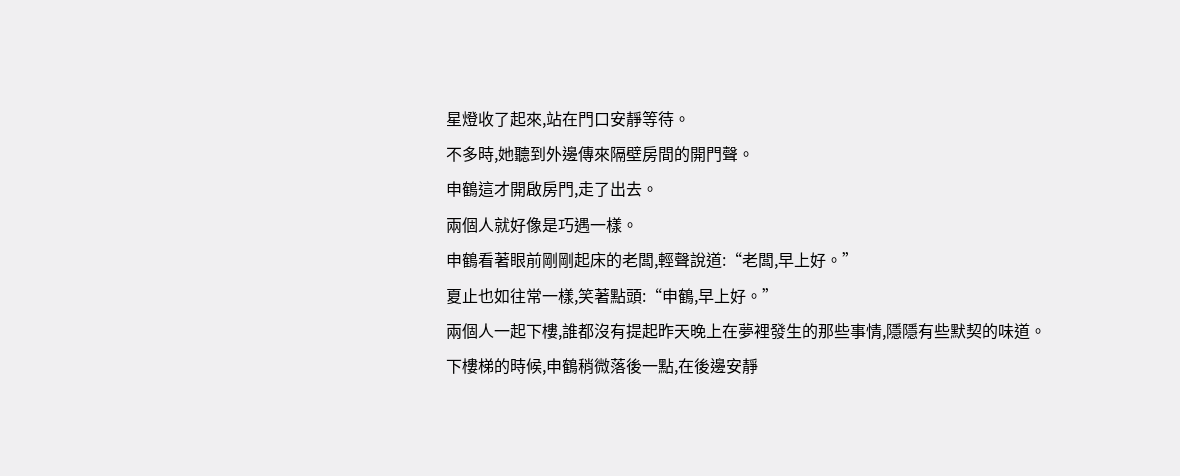星燈收了起來,站在門口安靜等待。
不多時,她聽到外邊傳來隔壁房間的開門聲。
申鶴這才開啟房門,走了出去。
兩個人就好像是巧遇一樣。
申鶴看著眼前剛剛起床的老闆,輕聲說道:“老闆,早上好。”
夏止也如往常一樣,笑著點頭:“申鶴,早上好。”
兩個人一起下樓,誰都沒有提起昨天晚上在夢裡發生的那些事情,隱隱有些默契的味道。
下樓梯的時候,申鶴稍微落後一點,在後邊安靜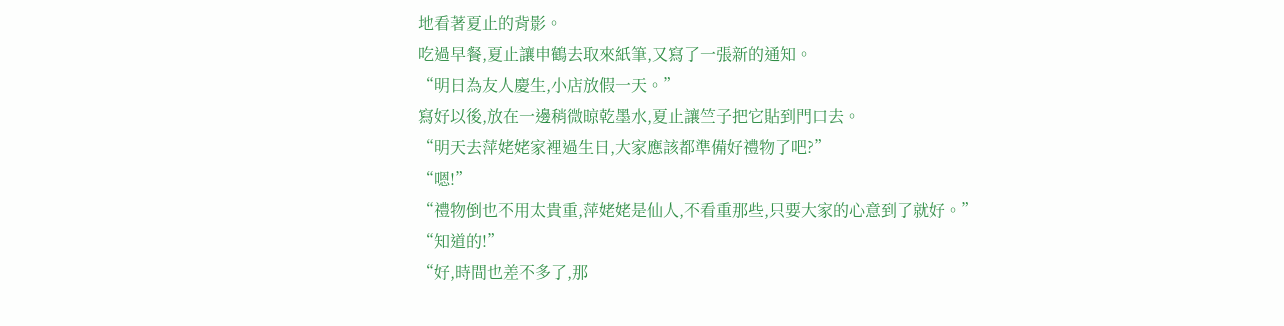地看著夏止的背影。
吃過早餐,夏止讓申鶴去取來紙筆,又寫了一張新的通知。
“明日為友人慶生,小店放假一天。”
寫好以後,放在一邊稍微晾乾墨水,夏止讓竺子把它貼到門口去。
“明天去萍姥姥家裡過生日,大家應該都準備好禮物了吧?”
“嗯!”
“禮物倒也不用太貴重,萍姥姥是仙人,不看重那些,只要大家的心意到了就好。”
“知道的!”
“好,時間也差不多了,那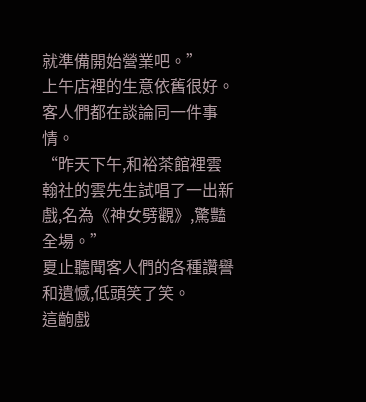就準備開始營業吧。”
上午店裡的生意依舊很好。
客人們都在談論同一件事情。
“昨天下午,和裕茶館裡雲翰社的雲先生試唱了一出新戲,名為《神女劈觀》,驚豔全場。”
夏止聽聞客人們的各種讚譽和遺憾,低頭笑了笑。
這齣戲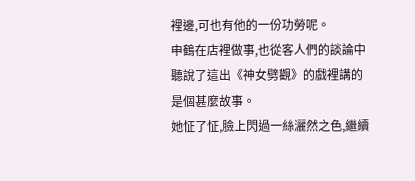裡邊,可也有他的一份功勞呢。
申鶴在店裡做事,也從客人們的談論中聽說了這出《神女劈觀》的戲裡講的是個甚麼故事。
她怔了怔,臉上閃過一絲灑然之色,繼續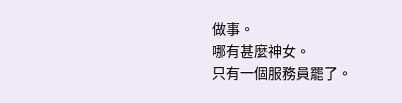做事。
哪有甚麼神女。
只有一個服務員罷了。